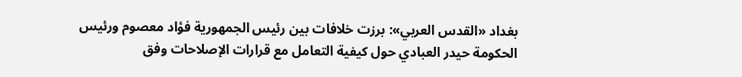بغداد «القدس العربي»: برزت خلافات بين رئيس الجمهورية فؤاد معصوم ورئيس الحكومة حيدر العبادي حول كيفية التعامل مع قرارات الإصلاحات وفق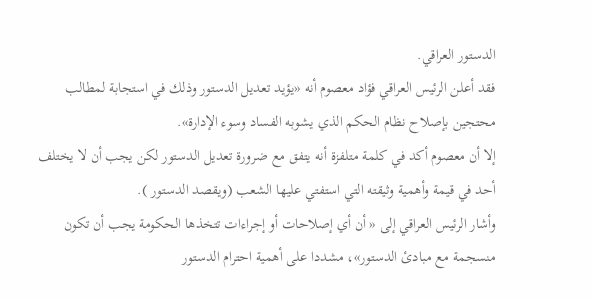الدستور العراقي.
فقد أعلن الرئيس العراقي فؤاد معصوم أنه «يؤيد تعديل الدستور وذلك في استجابة لمطالب محتجين بإصلاح نظام الحكم الذي يشوبه الفساد وسوء الإدارة».
إلا أن معصوم أكد في كلمة متلفزة أنه يتفق مع ضرورة تعديل الدستور لكن يجب أن لا يختلف أحد في قيمة وأهمية وثيقته التي استفتي عليها الشعب (ويقصد الدستور ).
وأشار الرئيس العراقي إلى « أن أي إصلاحات أو إجراءات تتخذها الحكومة يجب أن تكون منسجمة مع مبادئ الدستور»، مشددا على أهمية احترام الدستور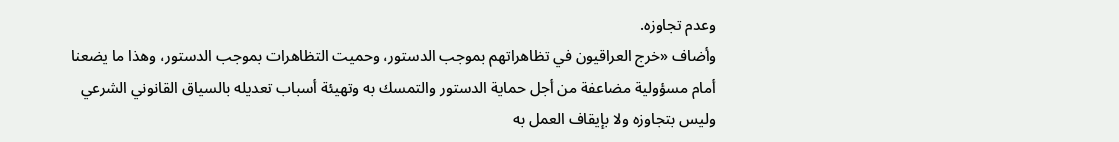وعدم تجاوزه.
وأضاف «خرج العراقيون في تظاهراتهم بموجب الدستور، وحميت التظاهرات بموجب الدستور، وهذا ما يضعنا أمام مسؤولية مضاعفة من أجل حماية الدستور والتمسك به وتهيئة أسباب تعديله بالسياق القانوني الشرعي وليس بتجاوزه ولا بإيقاف العمل به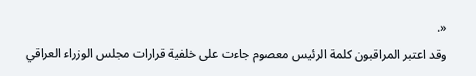«.
وقد اعتبر المراقبون كلمة الرئيس معصوم جاءت على خلفية قرارات مجلس الوزراء العراقي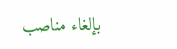بإلغاء مناصب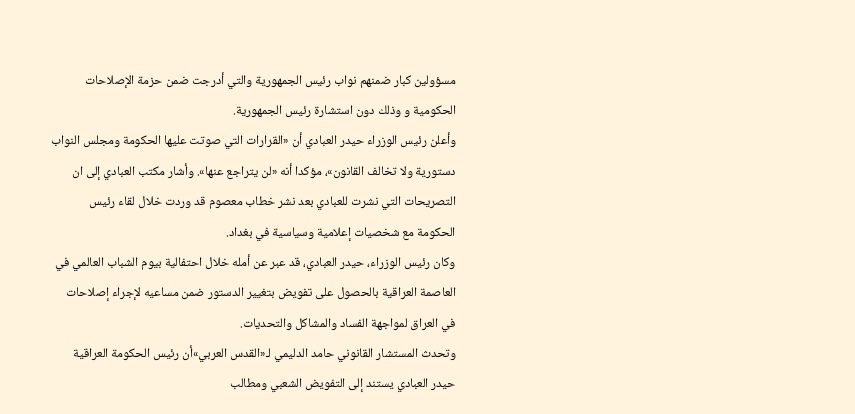مسؤولين كبار ضمنهم نواب رئيس الجمهورية والتي أدرجت ضمن حزمة الإصلاحات الحكومية و وذلك دون استشارة رئيس الجمهورية.
وأعلن رئيس الوزراء حيدر العبادي أن «القرارات التي صوتت عليها الحكومة ومجلس النواب دستورية ولا تخالف القانون»، مؤكدا أنه «لن يتراجع عنها». وأشار مكتب العبادي إلى ان التصريحات التي نشرت للعبادي بعد نشر خطاب معصوم قد وردت خلال لقاء رئيس الحكومة مع شخصيات إعلامية وسياسية في بغداد.
وكان رئيس الوزراء، حيدر العبادي، قد عبر عن أمله خلال احتفالية بيوم الشباب العالمي في العاصمة العراقية بالحصول على تفويض بتغيير الدستور ضمن مساعيه لإجراء إصلاحات في العراق لمواجهة الفساد والمشاكل والتحديات.
وتحدث المستشار القانوني حامد الدليمي لـ«القدس العربي»أن رئيس الحكومة العراقية حيدر العبادي يستند إلى التفويض الشعبي ومطالب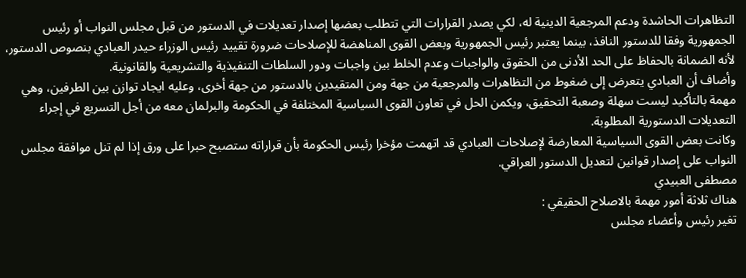التظاهرات الحاشدة ودعم المرجعية الدينية له، لكي يصدر القرارات التي تتطلب بعضها إصدار تعديلات في الدستور من قبل مجلس النواب أو رئيس الجمهورية وفقا للدستور النافذ، بينما يعتبر رئيس الجمهورية وبعض القوى المناهضة للإصلاحات ضرورة تقييد رئيس الوزراء حيدر العبادي بنصوص الدستور، لأنه الضمانة بالحفاظ على الحد الأدنى من الحقوق والواجبات وعدم الخلط بين واجبات ودور السلطات التنفيذية والتشريعية والقانونية.
وأضاف أن العبادي يتعرض إلى ضغوط من التظاهرات والمرجعية من جهة ومن المتقيدين بالدستور من جهة أخرى، وعليه ايجاد توازن بين الطرفين، وهي مهمة بالتأكيد ليست سهلة وصعبة التحقيق، ويكمن الحل في تعاون القوى السياسية المختلفة في الحكومة والبرلمان معه من أجل التسريع في إجراء التعديلات الدستورية المطلوبة.
وكانت بعض القوى السياسية المعارضة لإصلاحات العبادي قد اتهمت مؤخرا رئيس الحكومة بأن قراراته ستصبح حبرا على ورق إذا لم تنل موافقة مجلس النواب على إصدار قوانين لتعديل الدستور العراقي.
مصطفى العبيدي
هناك ثلاثة أمور مهمة بالاصلاح الحقيقي :
تغير رئيس وأعضاء مجلس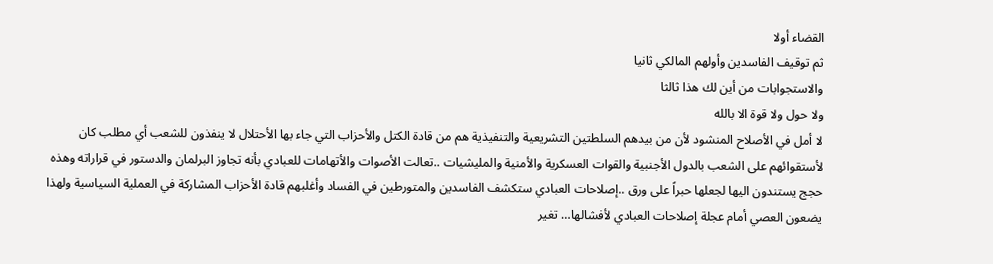القضاء أولا
ثم توقيف الفاسدين وأولهم المالكي ثانيا
والاستجوابات من أين لك هذا ثالثا
ولا حول ولا قوة الا بالله
لا أمل في الأصلاح المنشود لأن من بيدهم السلطتين التشريعية والتنفيذية هم من قادة الكتل والأحزاب التي جاء بها الأحتلال لا ينفذون للشعب أي مطلب كان لأستقوائهم على الشعب بالدول الأجنبية والقوات العسكرية والأمنية والمليشيات ..تعالت الأصوات والأتهامات للعبادي بأنه تجاوز البرلمان والدستور في قراراته وهذه حجج يستندون اليها لجعلها حبراً على ورق ..إصلاحات العبادي ستكشف الفاسدين والمتورطين في الفساد وأغلبهم قادة الأحزاب المشاركة في العملية السياسية ولهذا يضعون العصي أمام عجلة إصلاحات العبادي لأفشالها… تغير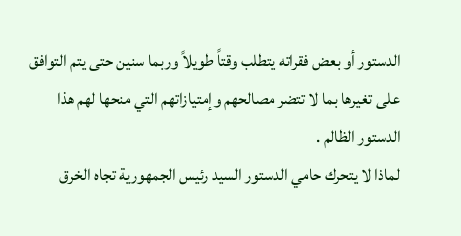الدستور أو بعض فقراته يتطلب وقتاً طويلاً وربما سنين حتى يتم التوافق على تغيرها بما لا تتضر مصالحهم وإمتيازاتهم التي منحها لهم هذا الدستور الظالم .
لماذا لا يتحرك حامي الدستور السيد رئيس الجمهورية تجاه الخرق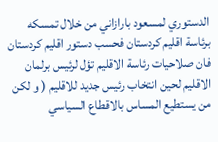الدستوري لمسعود بارازاني من خلال تمسكه برئاسة اقليم كردستان فحسب دستور اقليم كردستان فان صلاحيات رئاسة الاقليم تؤل لرئيس برلمان الاقليم لحين انتخاب رئيس جديد للاقليم ( و لكن من يستطيع المساس بالاقطاع السياسي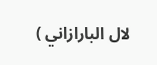لال البارازاني )